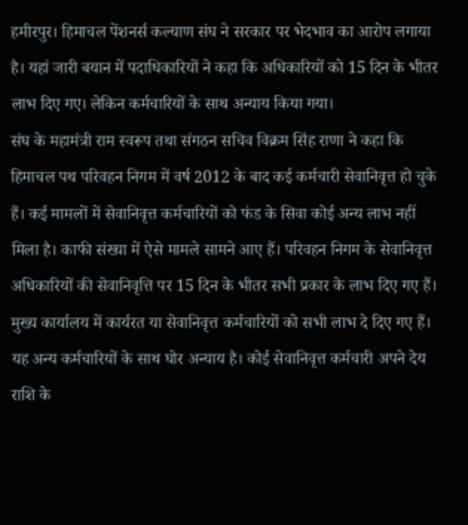हमीरपुर। हिमाचल पेंशनर्स कल्याण संघ ने सरकार पर भेदभाव का आरोप लगाया है। यहां जारी बयान में पदाधिकारियों ने कहा कि अधिकारियों को 15 दिन के भीतर लाभ दिए गए। लेकिन कर्मचारियों के साथ अन्याय किया गया।
संघ के महामंत्री राम स्वरूप तथा संगठन सचिव विक्रम सिंह राणा ने कहा कि हिमाचल पथ परिवहन निगम में वर्ष 2012 के बाद कई कर्मचारी सेवानिवृत्त हो चुके हैं। कई मामलों में सेवानिवृत्त कर्मचारियों को फंड के सिवा कोई अन्य लाभ नहीं मिला है। काफी संख्या में ऐसे मामले सामने आए हैं। परिवहन निगम के सेवानिवृत्त अधिकारियों की सेवानिवृत्ति पर 15 दिन के भीतर सभी प्रकार के लाभ दिए गए हैं। मुख्य कार्यालय में कार्यरत या सेवानिवृत्त कर्मचारियों को सभी लाभ दे दिए गए हैं। यह अन्य कर्मचारियों के साथ घोर अन्याय है। कोई सेवानिवृत्त कर्मचारी अपने देय राशि के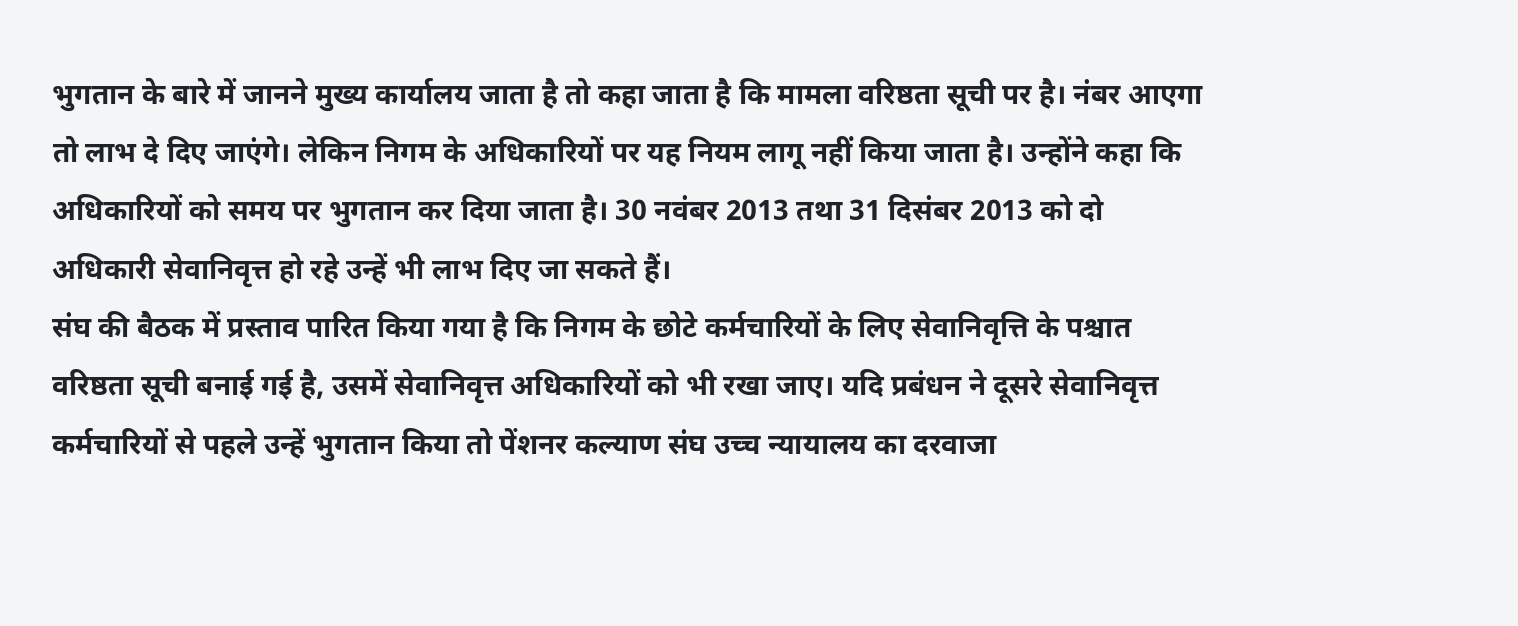भुगतान के बारे में जानने मुख्य कार्यालय जाता है तो कहा जाता है कि मामला वरिष्ठता सूची पर है। नंबर आएगा तो लाभ दे दिए जाएंगे। लेकिन निगम के अधिकारियों पर यह नियम लागू नहीं किया जाता है। उन्होंने कहा कि अधिकारियों को समय पर भुगतान कर दिया जाता है। 30 नवंबर 2013 तथा 31 दिसंबर 2013 को दो अधिकारी सेवानिवृत्त हो रहे उन्हें भी लाभ दिए जा सकते हैं।
संघ की बैठक में प्रस्ताव पारित किया गया है कि निगम के छोटे कर्मचारियों के लिए सेवानिवृत्ति के पश्चात वरिष्ठता सूची बनाई गई है, उसमें सेवानिवृत्त अधिकारियों को भी रखा जाए। यदि प्रबंधन ने दूसरे सेवानिवृत्त कर्मचारियों से पहले उन्हें भुगतान किया तो पेंशनर कल्याण संघ उच्च न्यायालय का दरवाजा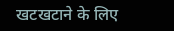खटखटाने के लिए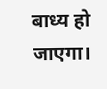बाध्य हो जाएगा।